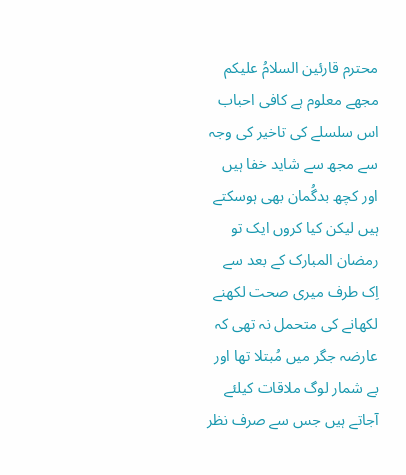محترم قارئین السلامُ علیکم
مجھے معلوم ہے کافی احباب اس سلسلے کی تاخیر کی وجہ سے مجھ سے شاید خفا ہیں اور کچھ بدگُمان بھی ہوسکتے ہیں لیکن کیا کروں ایک تو رمضان المبارک کے بعد سے اِک طرف میری صحت لکھنے لکھانے کی متحمل نہ تھی کہ عارضہ جگر میں مُبتلا تھا اور بے شمار لوگ ملاقات کیلئے آجاتے ہیں جس سے صرف نظر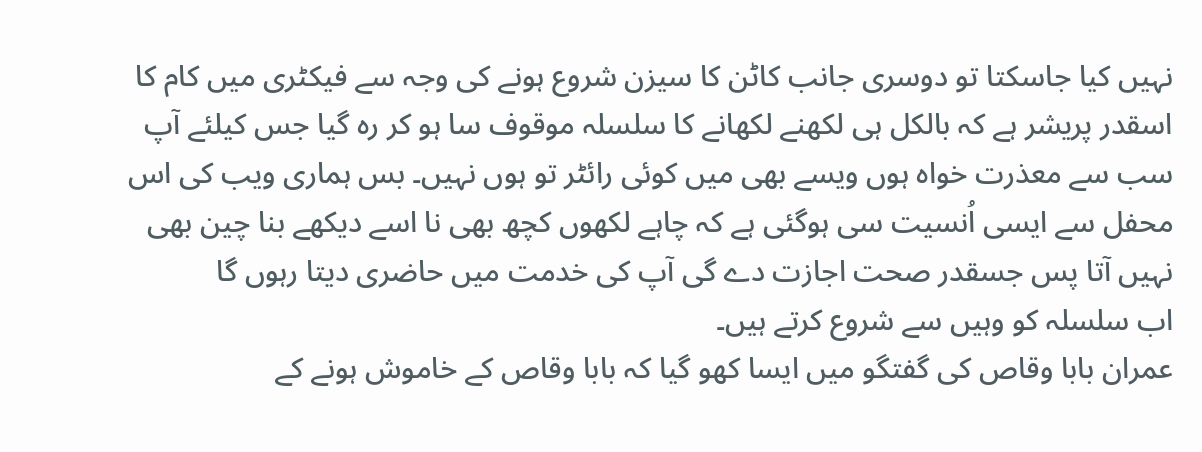نہیں کیا جاسکتا تو دوسری جانب کاٹن کا سیزن شروع ہونے کی وجہ سے فیکٹری میں کام کا اسقدر پریشر ہے کہ بالکل ہی لکھنے لکھانے کا سلسلہ موقوف سا ہو کر رہ گیا جس کیلئے آپ سب سے معذرت خواہ ہوں ویسے بھی میں کوئی رائٹر تو ہوں نہیں۔ بس ہماری ویب کی اس محفل سے ایسی اُنسیت سی ہوگئی ہے کہ چاہے لکھوں کچھ بھی نا اسے دیکھے بنا چین بھی نہیں آتا پس جسقدر صحت اجازت دے گی آپ کی خدمت میں حاضری دیتا رہوں گا
اب سلسلہ کو وہیں سے شروع کرتے ہیں۔
عمران بابا وقاص کی گفتگو میں ایسا کھو گیا کہ بابا وقاص کے خاموش ہونے کے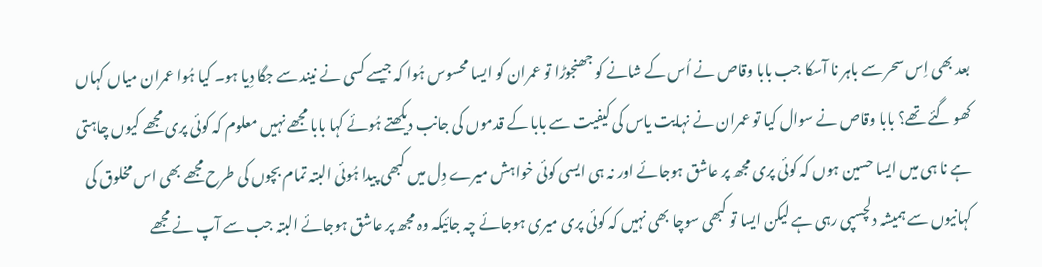بعد بھی اِس سحر سے باہر نا آسکا جب بابا وقاص نے اُس کے شانے کو جھنجوڑا تو عمران کو ایسا محسوس ہُوا کہ جیسے کسی نے نیند سے جگا دِیا ہو۔ کیا ہُوا عمران میاں کہاں کھو گئے تھے؟ بابا وقاص نے سوال کیا تو عمران نے نہایت یاس کی کیفیت سے بابا کے قدموں کی جانب دیکھتے ہُوئے کہا بابا مجھے نہیں معلوم کہ کوئی پری مجھے کیوں چاہتی ہے نا ہی میں ایسا حسین ہوں کہ کوئی پری مجھ پر عاشق ہوجائے اور نہ ہی ایسی کوئی خواہش میرے دِل میں کبھی پیدا ہُوئی البتہ تمام بچوں کی طرح مجھے بھی اس مخلوق کی کہانیوں سے ہمیشہ دلچسپی رہی ہے لیکن ایسا تو کبھی سوچا بھی نہیں کہ کوئی پری میری ہوجائے چہ جائیکہ وہ مجھ پر عاشق ہوجائے البتہ جب سے آپ نے مجھے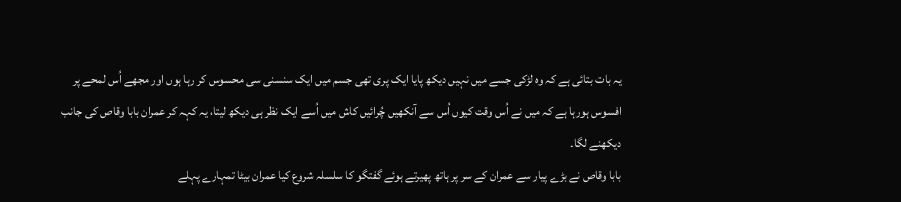یہ بات بتائی ہے کہ وہ لڑکی جسے میں نہیں دیکھ پایا ایک پری تھی جسم میں ایک سنسنی سی محسوس کر رہا ہوں اور مجھے اُس لمحے پر افسوس ہورہا ہے کہ میں نے اُس وقت کیوں اُس سے آنکھیں چُرائیں کاش میں اُسے ایک نظر ہی دیکھ لیتا، یہ کہہ کر عمران بابا وقاص کی جانب دیکھنے لگا۔
بابا وقاص نے بڑے پیار سے عمران کے سر پر ہاتھ پھیرتے ہوئے گفتگو کا سلسلہ شروع کیا عمران بیٹا تمہارے پہلے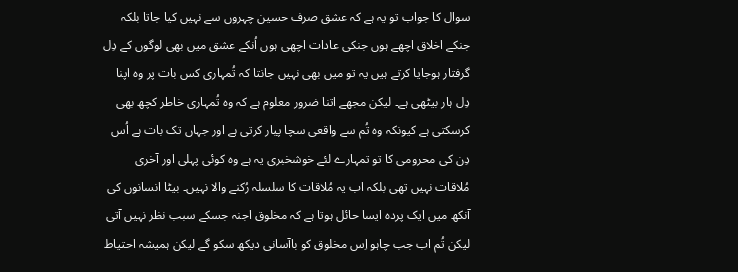سوال کا جواب تو یہ ہے کہ عشق صرف حسین چہروں سے نہیں کیا جاتا بلکہ جنکے اخلاق اچھے ہوں جنکی عادات اچھی ہوں اُنکے عشق میں بھی لوگوں کے دِل گرفتار ہوجایا کرتے ہیں یہ تو میں بھی نہیں جانتا کہ تُمہاری کس بات پر وہ اپنا دِل ہار بیٹھی ہے۔ لیکن مجھے اتنا ضرور معلوم ہے کہ وہ تُمہاری خاطر کچھ بھی کرسکتی ہے کیونکہ وہ تُم سے واقعی سچا پیار کرتی ہے اور جہاں تک بات ہے اُس دِن کی محرومی کا تو تمہارے لئے خوشخبری یہ ہے وہ کوئی پہلی اور آخری مُلاقات نہیں تھی بلکہ اب یہ مُلاقات کا سلسلہ رُکنے والا نہیں۔ بیٹا انسانوں کی آنکھ میں ایک پردہ ایسا حائل ہوتا ہے کہ مخلوق اجنہ جسکے سبب نظر نہیں آتی لیکن تُم اب جب چاہو اِس مخلوق کو باآسانی دیکھ سکو گے لیکن ہمیشہ احتیاط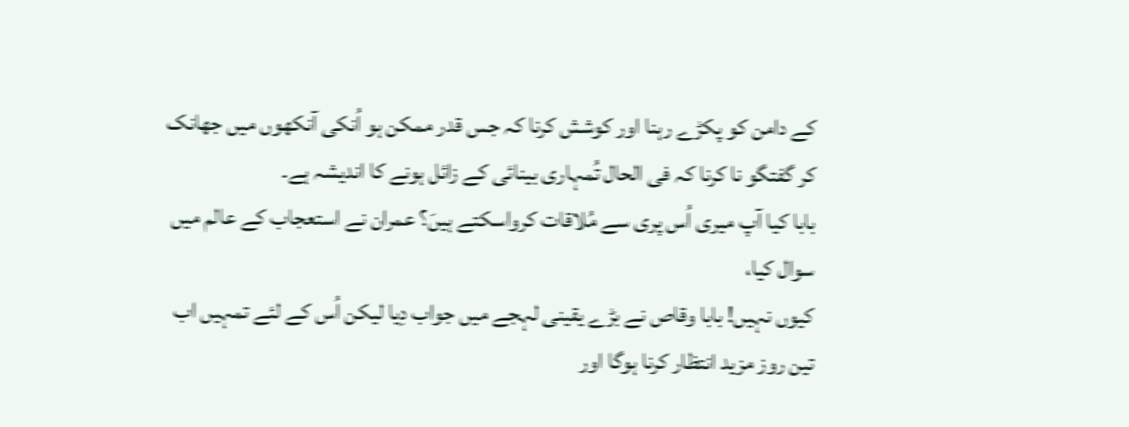کے دامن کو پکڑے رہنا اور کوشش کرنا کہ جس قدر ممکن ہو اُنکی آنکھوں میں جھانک کر گفتگو نا کرنا کہ فی الحال تُمہاری بینائی کے زائل ہونے کا اندیشہ ہے۔
بابا کیا آپ میری اُس پری سے مُلاقات کرواسکتے ہیںَ؟ عمران نے استعجاب کے عالم میں سوال کیا،
کیوں نہیں! بابا وقاص نے بڑے یقینی لہجے میں جواب دِیا لیکن اُس کے لئے تمہیں اب تین روز مزید انتظار کرنا ہوگا اور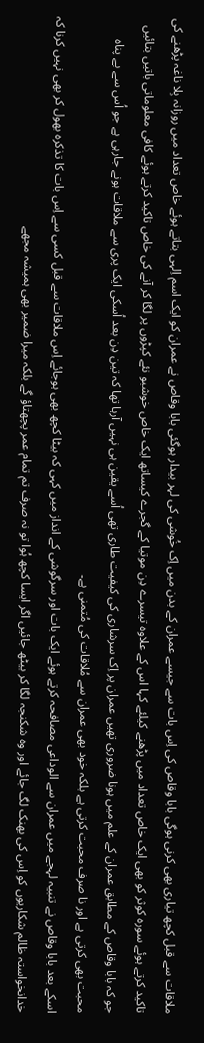ملاقات سے قبل کچھ تیاری بھی کرنی ہوگی بابا وقاص کی اِس بات سے جیسے عمران کے بدن میں اِک خُوشی کی لہر بیدار ہوگئی بابا وقاص نے عمران کو ایک اسم اِلہی بتاتے ہوئے خاص تعداد میں روزانہ بِلا ناغہ پڑھنے کی تاکید کرتے ہوئے سورہ کوثر کو بھی ایک خاص تعداد میں پڑھنے کیلئے کہا اس کے علاوہ تیسرے دِن موتیا کے گجرے کیساتھ ایک خاص خوشبو نئے کپڑوں پر لگا کر آنے کی خاص تاکید کرتے ہوئے کافی معلوماتی باتیں بتائیں جو کہ بابا وقاص کے مطابق عمران کے علم میں ہونا ضروری تھیں عمران پر اِک سرشاری کی کیفیت طاری تھی اُسے یقین ہی نہیں آرہا تھا کہ تین دِن بعد اُسکی ایک پری سے ملاقات ہونے جارہی ہے جو اُس سے بے پناہ محبت بھی کرتی ہے اور نا صرف محبت کرتی ہے بلکہ خود بھی عمران سے مُلاقات کی مُتمنی ہے۔
اسکے بعد بابا وقاص نے تنبیہ لہجے میں عمران سے الوداعی مصافحہ کرتے ہوئے ایک بات اور سرگوشی کے انداز میں کہی کہ بیٹا کچھ بھی ہوجائے اِس ملاقات سے قبل کسی سے اِس بات کا تذکرہ بھول کر بھی نہیں کرنا کہ خدانخواستہ ظالم شکاریوں کو اِس کی بھنک لگ جائے اور وہ شکنجہ لگا کر بیٹھ جائیں اگر ایسا کچھ ہُوا تو نہ صرف تم تمام عمر پچھتاؤ گے بلکہ میرا ضمیر بھی ہمیشہ مجھے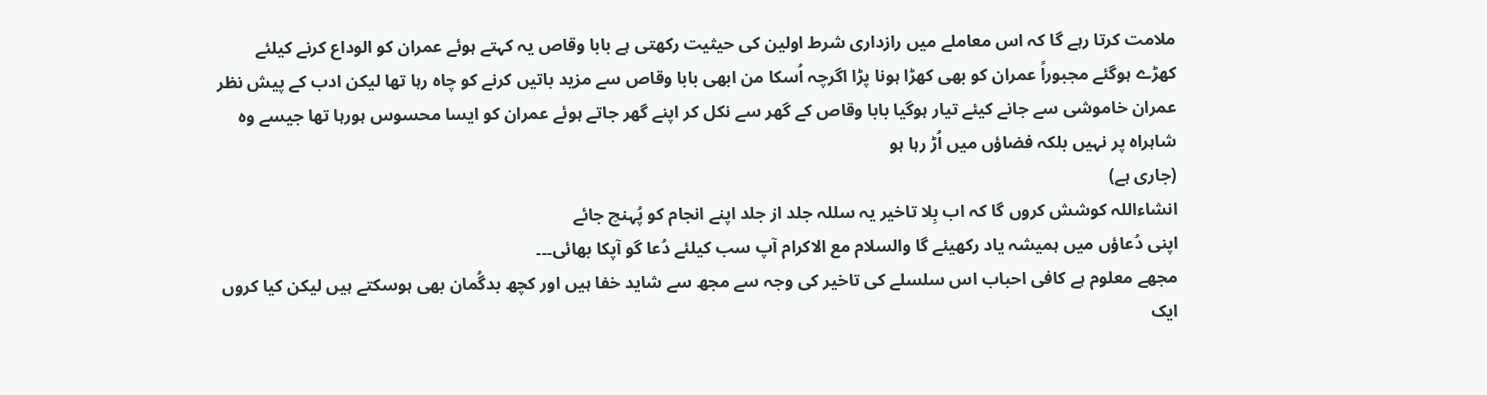ملامت کرتا رہے گا کہ اس معاملے میں رازداری شرط اولین کی حیثیت رکھتی ہے بابا وقاص یہ کہتے ہوئے عمران کو الوداع کرنے کیلئے کھڑے ہوگئے مجبوراً عمران کو بھی کھڑا ہونا پڑا اگرچہ اُسکا من ابھی بابا وقاص سے مزید باتیں کرنے کو چاہ رہا تھا لیکن ادب کے پیش نظر عمران خاموشی سے جانے کیئے تیار ہوگیا بابا وقاص کے گھر سے نکل کر اپنے گھر جاتے ہوئے عمران کو ایسا محسوس ہورہا تھا جیسے وہ شاہراہ پر نہیں بلکہ فضاؤں میں اُڑ رہا ہو
(جاری ہے)
انشاءاللہ کوشش کروں گا کہ اب بِلا تاخیر یہ سللہ جلد از جلد اپنے انجام کو پُہنچ جائے
اپنی دُعاؤں میں ہمیشہ یاد رکھیئے گا والسلام مع الاکرام آپ سب کیلئے دُعا گو آپکا بھائی۔۔۔
مجھے معلوم ہے کافی احباب اس سلسلے کی تاخیر کی وجہ سے مجھ سے شاید خفا ہیں اور کچھ بدگُمان بھی ہوسکتے ہیں لیکن کیا کروں ایک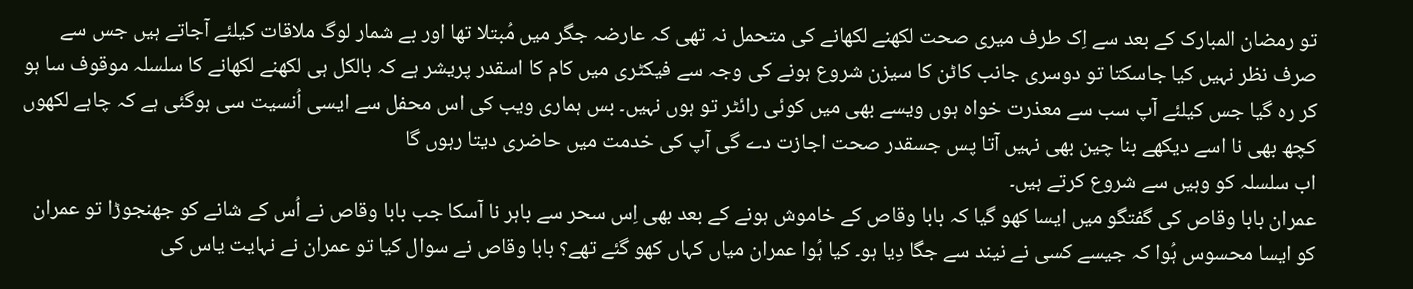تو رمضان المبارک کے بعد سے اِک طرف میری صحت لکھنے لکھانے کی متحمل نہ تھی کہ عارضہ جگر میں مُبتلا تھا اور بے شمار لوگ ملاقات کیلئے آجاتے ہیں جس سے صرف نظر نہیں کیا جاسکتا تو دوسری جانب کاٹن کا سیزن شروع ہونے کی وجہ سے فیکٹری میں کام کا اسقدر پریشر ہے کہ بالکل ہی لکھنے لکھانے کا سلسلہ موقوف سا ہو کر رہ گیا جس کیلئے آپ سب سے معذرت خواہ ہوں ویسے بھی میں کوئی رائٹر تو ہوں نہیں۔ بس ہماری ویب کی اس محفل سے ایسی اُنسیت سی ہوگئی ہے کہ چاہے لکھوں کچھ بھی نا اسے دیکھے بنا چین بھی نہیں آتا پس جسقدر صحت اجازت دے گی آپ کی خدمت میں حاضری دیتا رہوں گا
اب سلسلہ کو وہیں سے شروع کرتے ہیں۔
عمران بابا وقاص کی گفتگو میں ایسا کھو گیا کہ بابا وقاص کے خاموش ہونے کے بعد بھی اِس سحر سے باہر نا آسکا جب بابا وقاص نے اُس کے شانے کو جھنجوڑا تو عمران کو ایسا محسوس ہُوا کہ جیسے کسی نے نیند سے جگا دِیا ہو۔ کیا ہُوا عمران میاں کہاں کھو گئے تھے؟ بابا وقاص نے سوال کیا تو عمران نے نہایت یاس کی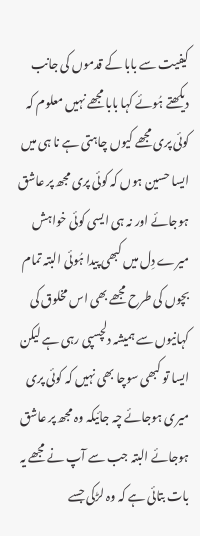کیفیت سے بابا کے قدموں کی جانب دیکھتے ہُوئے کہا بابا مجھے نہیں معلوم کہ کوئی پری مجھے کیوں چاہتی ہے نا ہی میں ایسا حسین ہوں کہ کوئی پری مجھ پر عاشق ہوجائے اور نہ ہی ایسی کوئی خواہش میرے دِل میں کبھی پیدا ہُوئی البتہ تمام بچوں کی طرح مجھے بھی اس مخلوق کی کہانیوں سے ہمیشہ دلچسپی رہی ہے لیکن ایسا تو کبھی سوچا بھی نہیں کہ کوئی پری میری ہوجائے چہ جائیکہ وہ مجھ پر عاشق ہوجائے البتہ جب سے آپ نے مجھے یہ بات بتائی ہے کہ وہ لڑکی جسے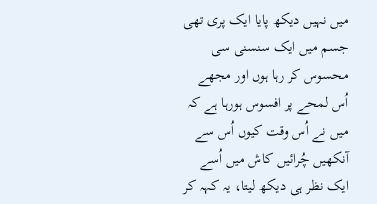میں نہیں دیکھ پایا ایک پری تھی جسم میں ایک سنسنی سی محسوس کر رہا ہوں اور مجھے اُس لمحے پر افسوس ہورہا ہے کہ میں نے اُس وقت کیوں اُس سے آنکھیں چُرائیں کاش میں اُسے ایک نظر ہی دیکھ لیتا، یہ کہہ کر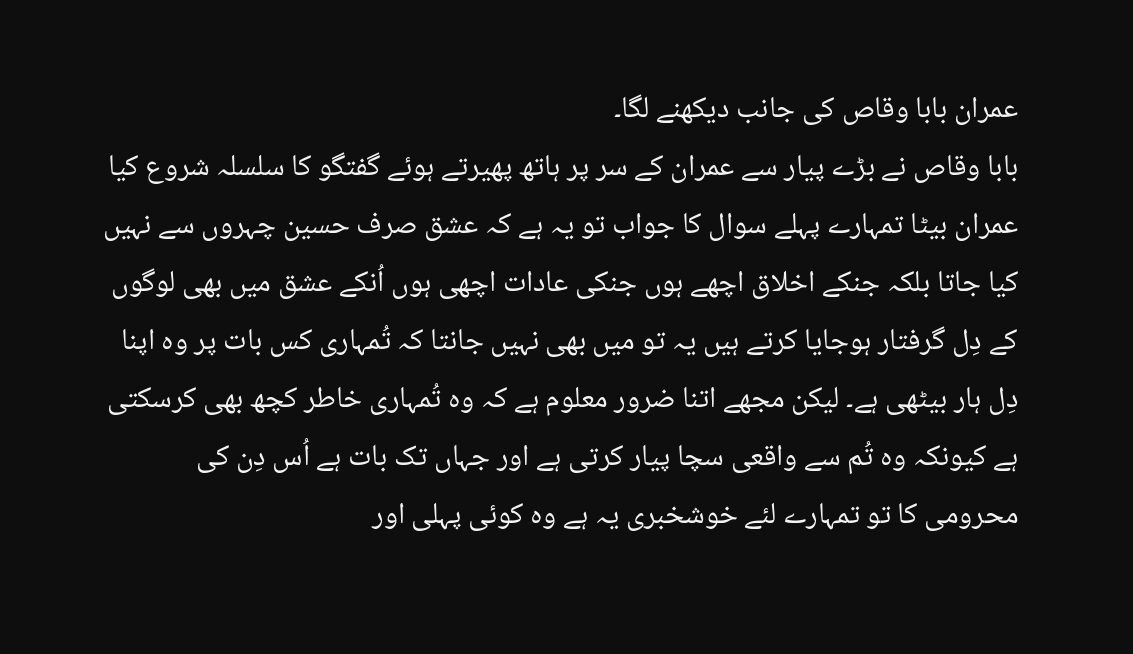عمران بابا وقاص کی جانب دیکھنے لگا۔
بابا وقاص نے بڑے پیار سے عمران کے سر پر ہاتھ پھیرتے ہوئے گفتگو کا سلسلہ شروع کیا عمران بیٹا تمہارے پہلے سوال کا جواب تو یہ ہے کہ عشق صرف حسین چہروں سے نہیں کیا جاتا بلکہ جنکے اخلاق اچھے ہوں جنکی عادات اچھی ہوں اُنکے عشق میں بھی لوگوں کے دِل گرفتار ہوجایا کرتے ہیں یہ تو میں بھی نہیں جانتا کہ تُمہاری کس بات پر وہ اپنا دِل ہار بیٹھی ہے۔ لیکن مجھے اتنا ضرور معلوم ہے کہ وہ تُمہاری خاطر کچھ بھی کرسکتی ہے کیونکہ وہ تُم سے واقعی سچا پیار کرتی ہے اور جہاں تک بات ہے اُس دِن کی محرومی کا تو تمہارے لئے خوشخبری یہ ہے وہ کوئی پہلی اور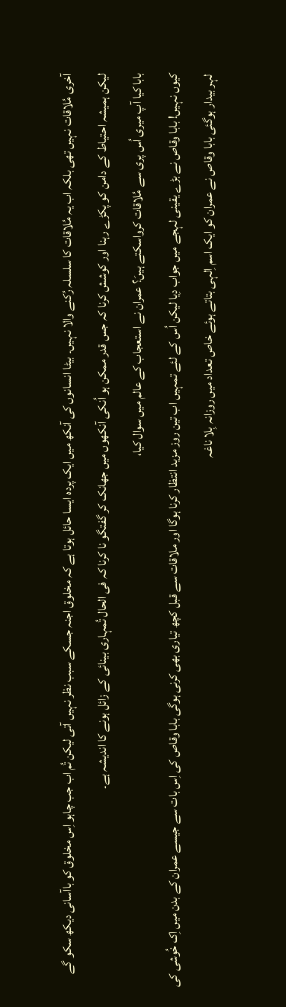آخری مُلاقات نہیں تھی بلکہ اب یہ مُلاقات کا سلسلہ رُکنے والا نہیں۔ بیٹا انسانوں کی آنکھ میں ایک پردہ ایسا حائل ہوتا ہے کہ مخلوق اجنہ جسکے سبب نظر نہیں آتی لیکن تُم اب جب چاہو اِس مخلوق کو باآسانی دیکھ سکو گے لیکن ہمیشہ احتیاط کے دامن کو پکڑے رہنا اور کوشش کرنا کہ جس قدر ممکن ہو اُنکی آنکھوں میں جھانک کر گفتگو نا کرنا کہ فی الحال تُمہاری بینائی کے زائل ہونے کا اندیشہ ہے۔
بابا کیا آپ میری اُس پری سے مُلاقات کرواسکتے ہیںَ؟ عمران نے استعجاب کے عالم میں سوال کیا،
کیوں نہیں! بابا وقاص نے بڑے یقینی لہجے میں جواب دِیا لیکن اُس کے لئے تمہیں اب تین روز مزید انتظار کرنا ہوگا اور ملاقات سے قبل کچھ تیاری بھی کرنی ہوگی بابا وقاص کی اِس بات سے جیسے عمران کے بدن میں اِک خُوشی کی لہر بیدار ہوگئی بابا وقاص نے عمران کو ایک اسم اِلہی بتاتے ہوئے خاص تعداد میں روزانہ بِلا ناغہ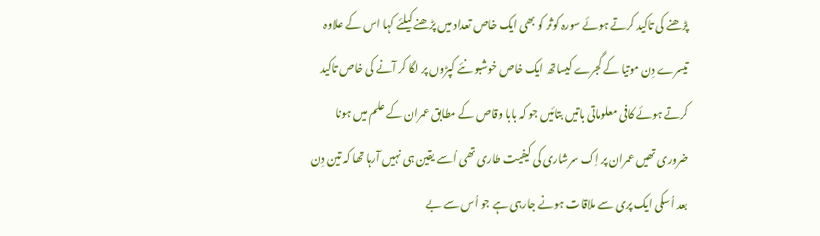پڑھنے کی تاکید کرتے ہوئے سورہ کوثر کو بھی ایک خاص تعداد میں پڑھنے کیلئے کہا اس کے علاوہ تیسرے دِن موتیا کے گجرے کیساتھ ایک خاص خوشبو نئے کپڑوں پر لگا کر آنے کی خاص تاکید کرتے ہوئے کافی معلوماتی باتیں بتائیں جو کہ بابا وقاص کے مطابق عمران کے علم میں ہونا ضروری تھیں عمران پر اِک سرشاری کی کیفیت طاری تھی اُسے یقین ہی نہیں آرہا تھا کہ تین دِن بعد اُسکی ایک پری سے ملاقات ہونے جارہی ہے جو اُس سے بے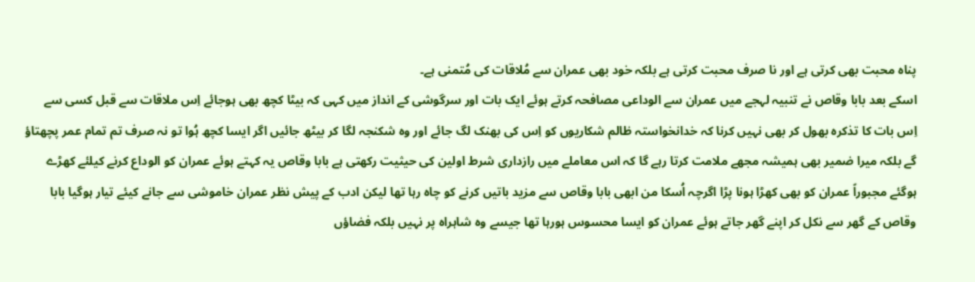پناہ محبت بھی کرتی ہے اور نا صرف محبت کرتی ہے بلکہ خود بھی عمران سے مُلاقات کی مُتمنی ہے۔
اسکے بعد بابا وقاص نے تنبیہ لہجے میں عمران سے الوداعی مصافحہ کرتے ہوئے ایک بات اور سرگوشی کے انداز میں کہی کہ بیٹا کچھ بھی ہوجائے اِس ملاقات سے قبل کسی سے اِس بات کا تذکرہ بھول کر بھی نہیں کرنا کہ خدانخواستہ ظالم شکاریوں کو اِس کی بھنک لگ جائے اور وہ شکنجہ لگا کر بیٹھ جائیں اگر ایسا کچھ ہُوا تو نہ صرف تم تمام عمر پچھتاؤ گے بلکہ میرا ضمیر بھی ہمیشہ مجھے ملامت کرتا رہے گا کہ اس معاملے میں رازداری شرط اولین کی حیثیت رکھتی ہے بابا وقاص یہ کہتے ہوئے عمران کو الوداع کرنے کیلئے کھڑے ہوگئے مجبوراً عمران کو بھی کھڑا ہونا پڑا اگرچہ اُسکا من ابھی بابا وقاص سے مزید باتیں کرنے کو چاہ رہا تھا لیکن ادب کے پیش نظر عمران خاموشی سے جانے کیئے تیار ہوگیا بابا وقاص کے گھر سے نکل کر اپنے گھر جاتے ہوئے عمران کو ایسا محسوس ہورہا تھا جیسے وہ شاہراہ پر نہیں بلکہ فضاؤں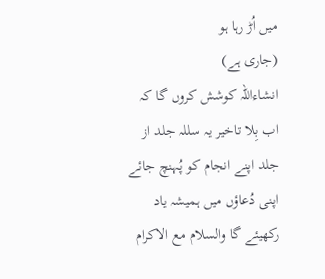میں اُڑ رہا ہو
(جاری ہے)
انشاءاللہ کوشش کروں گا کہ اب بِلا تاخیر یہ سللہ جلد از جلد اپنے انجام کو پُہنچ جائے
اپنی دُعاؤں میں ہمیشہ یاد رکھیئے گا والسلام مع الاکرام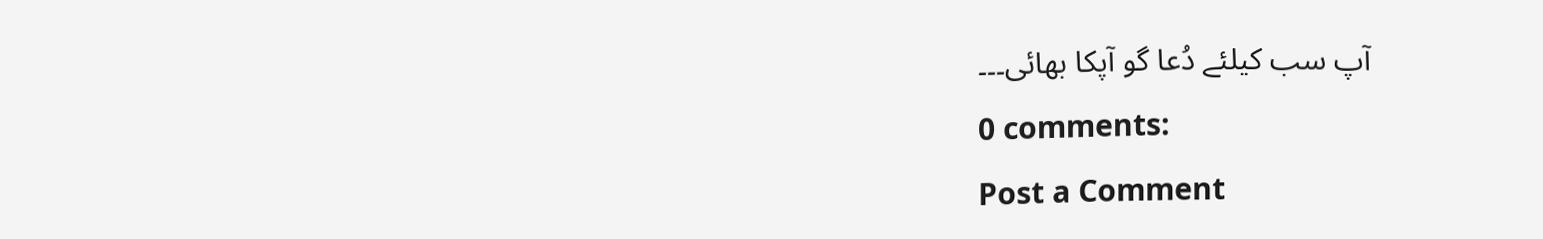آپ سب کیلئے دُعا گو آپکا بھائی۔۔۔
0 comments:
Post a Comment